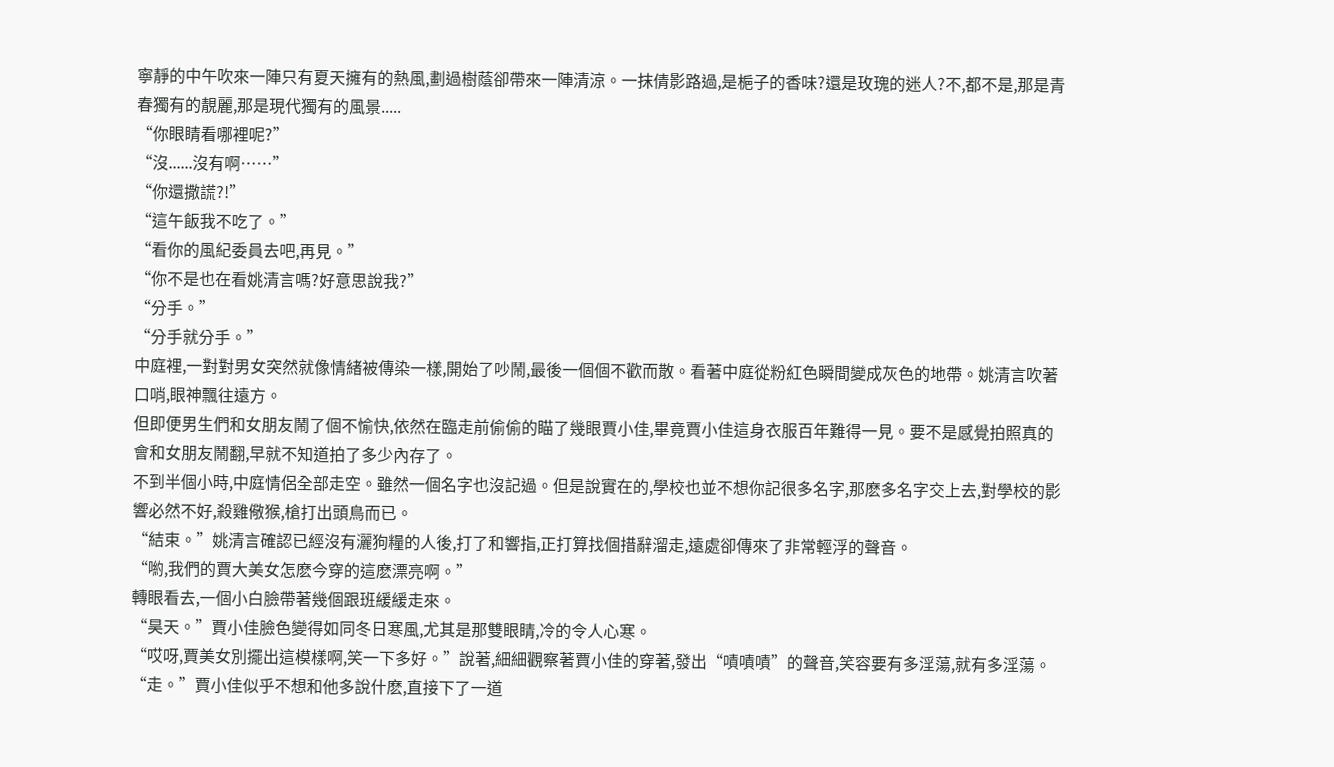寧靜的中午吹來一陣只有夏天擁有的熱風,劃過樹蔭卻帶來一陣清涼。一抹倩影路過,是梔子的香味?還是玫瑰的迷人?不,都不是,那是青春獨有的靚麗,那是現代獨有的風景.....
“你眼睛看哪裡呢?”
“沒......沒有啊……”
“你還撒謊?!”
“這午飯我不吃了。”
“看你的風紀委員去吧,再見。”
“你不是也在看姚清言嗎?好意思說我?”
“分手。”
“分手就分手。”
中庭裡,一對對男女突然就像情緒被傳染一樣,開始了吵鬧,最後一個個不歡而散。看著中庭從粉紅色瞬間變成灰色的地帶。姚清言吹著口哨,眼神飄往遠方。
但即便男生們和女朋友鬧了個不愉快,依然在臨走前偷偷的瞄了幾眼賈小佳,畢竟賈小佳這身衣服百年難得一見。要不是感覺拍照真的會和女朋友鬧翻,早就不知道拍了多少內存了。
不到半個小時,中庭情侶全部走空。雖然一個名字也沒記過。但是說實在的,學校也並不想你記很多名字,那麽多名字交上去,對學校的影響必然不好,殺雞儆猴,槍打出頭鳥而已。
“結束。”姚清言確認已經沒有灑狗糧的人後,打了和響指,正打算找個措辭溜走,遠處卻傳來了非常輕浮的聲音。
“喲,我們的賈大美女怎麽今穿的這麽漂亮啊。”
轉眼看去,一個小白臉帶著幾個跟班緩緩走來。
“昊天。”賈小佳臉色變得如同冬日寒風,尤其是那雙眼睛,冷的令人心寒。
“哎呀,賈美女別擺出這模樣啊,笑一下多好。”說著,細細觀察著賈小佳的穿著,發出“嘖嘖嘖”的聲音,笑容要有多淫蕩,就有多淫蕩。
“走。”賈小佳似乎不想和他多說什麽,直接下了一道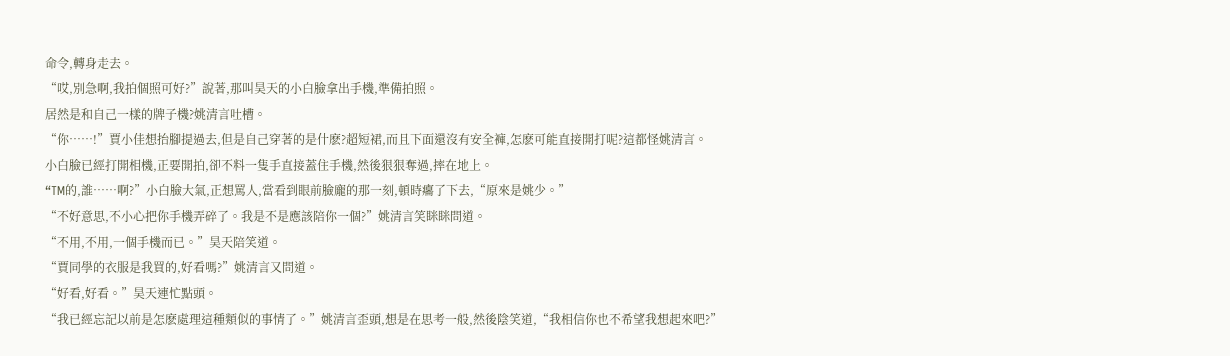命令,轉身走去。
“哎,別急啊,我拍個照可好?”說著,那叫昊天的小白臉拿出手機,準備拍照。
居然是和自己一樣的牌子機?姚清言吐槽。
“你……!”賈小佳想抬腳提過去,但是自己穿著的是什麽?超短裙,而且下面還沒有安全褲,怎麽可能直接開打呢?這都怪姚清言。
小白臉已經打開相機,正要開拍,卻不料一隻手直接蓋住手機,然後狠狠奪過,摔在地上。
“TM的,誰……啊?”小白臉大氣,正想罵人,當看到眼前臉龐的那一刻,頓時癟了下去,“原來是姚少。”
“不好意思,不小心把你手機弄碎了。我是不是應該陪你一個?”姚清言笑眯眯問道。
“不用,不用,一個手機而已。”昊天陪笑道。
“賈同學的衣服是我買的,好看嗎?”姚清言又問道。
“好看,好看。”昊天連忙點頭。
“我已經忘記以前是怎麽處理這種類似的事情了。”姚清言歪頭,想是在思考一般,然後陰笑道,“我相信你也不希望我想起來吧?”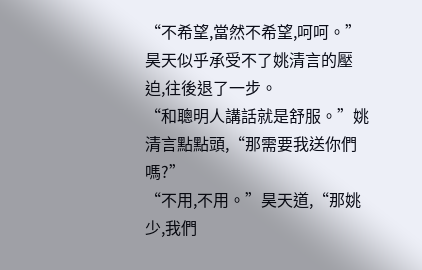“不希望,當然不希望,呵呵。”昊天似乎承受不了姚清言的壓迫,往後退了一步。
“和聰明人講話就是舒服。”姚清言點點頭,“那需要我送你們嗎?”
“不用,不用。”昊天道,“那姚少,我們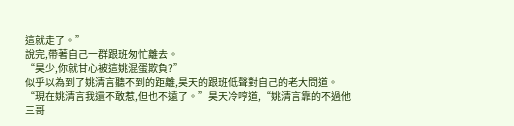這就走了。”
說完,帶著自己一群跟班匆忙離去。
“昊少,你就甘心被這姚混蛋欺負?”
似乎以為到了姚清言聽不到的距離,昊天的跟班低聲對自己的老大問道。
“現在姚清言我還不敢惹,但也不遠了。”昊天冷哼道,“姚清言靠的不過他三哥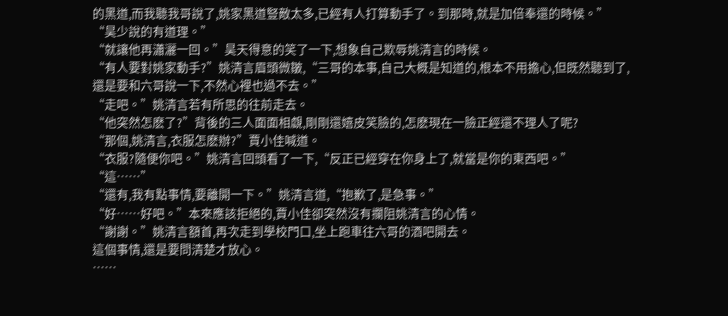的黑道,而我聽我哥說了,姚家黑道豎敵太多,已經有人打算動手了。到那時,就是加倍奉還的時候。”
“昊少說的有道理。”
“就讓他再瀟灑一回。”昊天得意的笑了一下,想象自己欺辱姚清言的時候。
“有人要對姚家動手?”姚清言眉頭微皺,“三哥的本事,自己大概是知道的,根本不用擔心,但既然聽到了,還是要和六哥說一下,不然心裡也過不去。”
“走吧。”姚清言若有所思的往前走去。
“他突然怎麽了?”背後的三人面面相覷,剛剛還嬉皮笑臉的,怎麽現在一臉正經還不理人了呢?
“那個,姚清言,衣服怎麽辦?”賈小佳喊道。
“衣服?隨便你吧。”姚清言回頭看了一下,“反正已經穿在你身上了,就當是你的東西吧。”
“這……”
“還有,我有點事情,要離開一下。”姚清言道,“抱歉了,是急事。”
“好……好吧。”本來應該拒絕的,賈小佳卻突然沒有攔阻姚清言的心情。
“謝謝。”姚清言額首,再次走到學校門口,坐上跑車往六哥的酒吧開去。
這個事情,還是要問清楚才放心。
……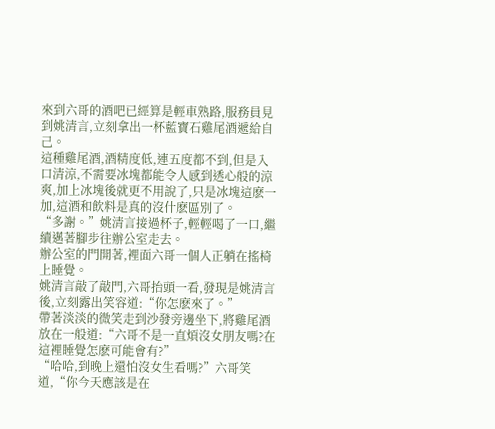來到六哥的酒吧已經算是輕車熟路,服務員見到姚清言,立刻拿出一杯藍寶石雞尾酒遞給自己。
這種雞尾酒,酒精度低,連五度都不到,但是入口清涼,不需要冰塊都能令人感到透心般的涼爽,加上冰塊後就更不用說了,只是冰塊這麽一加,這酒和飲料是真的沒什麽區別了。
“多謝。”姚清言接過杯子,輕輕喝了一口,繼續邁著腳步往辦公室走去。
辦公室的門開著,裡面六哥一個人正躺在搖椅上睡覺。
姚清言敲了敲門,六哥抬頭一看,發現是姚清言後,立刻露出笑容道:“你怎麽來了。”
帶著淡淡的微笑走到沙發旁邊坐下,將雞尾酒放在一般道:“六哥不是一直煩沒女朋友嗎?在這裡睡覺怎麽可能會有?”
“哈哈,到晚上還怕沒女生看嗎?”六哥笑道,“你今天應該是在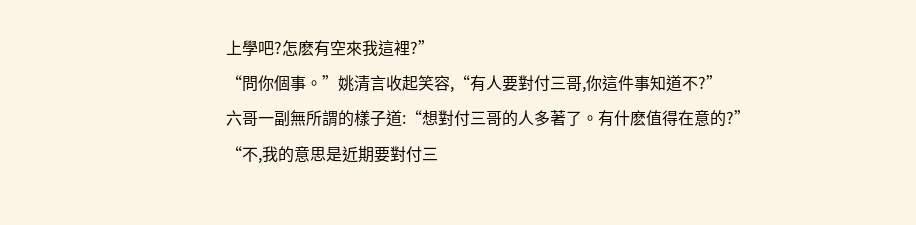上學吧?怎麽有空來我這裡?”
“問你個事。”姚清言收起笑容,“有人要對付三哥,你這件事知道不?”
六哥一副無所謂的樣子道:“想對付三哥的人多著了。有什麽值得在意的?”
“不,我的意思是近期要對付三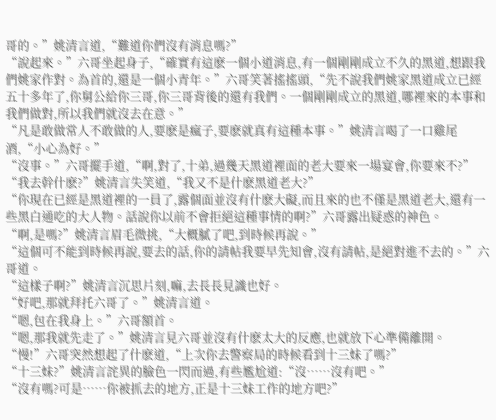哥的。”姚清言道,“難道你們沒有消息嗎?”
“說起來。”六哥坐起身子,“確實有這麽一個小道消息,有一個剛剛成立不久的黑道,想跟我們姚家作對。為首的,還是一個小青年。”六哥笑著搖搖頭,“先不說我們姚家黑道成立已經五十多年了,你舅公給你三哥,你三哥背後的還有我們。一個剛剛成立的黑道,哪裡來的本事和我們做對,所以我們就沒去在意。”
“凡是敢做常人不敢做的人,要麽是瘋子,要麽就真有這種本事。”姚清言喝了一口雞尾酒,“小心為好。”
“沒事。”六哥擺手道,“啊,對了,十弟,過幾天黑道裡面的老大要來一場宴會,你要來不?”
“我去幹什麽?”姚清言失笑道,“我又不是什麽黑道老大?”
“你現在已經是黑道裡的一員了,露個面並沒有什麽大礙,而且來的也不僅是黑道老大,還有一些黑白通吃的大人物。話說你以前不會拒絕這種事情的啊?”六哥露出疑惑的神色。
“啊,是嗎?”姚清言眉毛微挑,“大概膩了吧,到時候再說。”
“這個可不能到時候再說,要去的話,你的請帖我要早先知會,沒有請帖,是絕對進不去的。”六哥道。
“這樣子啊?”姚清言沉思片刻,嘛,去長長見識也好。
“好吧,那就拜托六哥了。”姚清言道。
“嗯,包在我身上。”六哥額首。
“嗯,那我就先走了。”姚清言見六哥並沒有什麽太大的反應,也就放下心準備離開。
“慢!”六哥突然想起了什麽道,“上次你去警察局的時候看到十三妹了嗎?”
“十三妹?”姚清言詫異的臉色一閃而過,有些尷尬道:“沒……沒有吧。”
“沒有嗎?可是……你被抓去的地方,正是十三妹工作的地方吧?”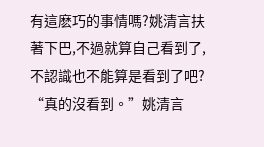有這麽巧的事情嗎?姚清言扶著下巴,不過就算自己看到了,不認識也不能算是看到了吧?
“真的沒看到。”姚清言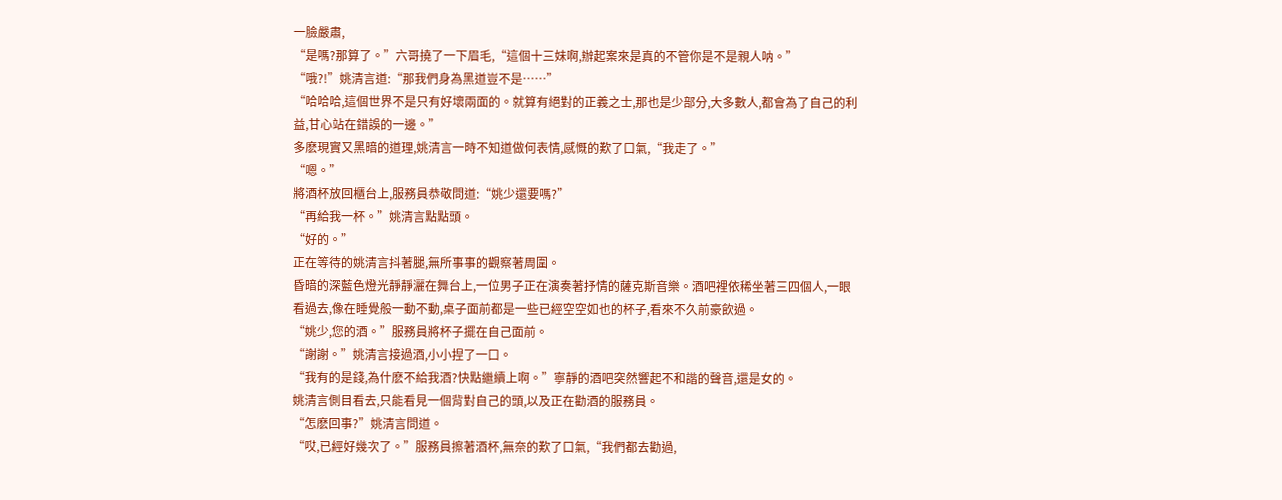一臉嚴肅,
“是嗎?那算了。”六哥撓了一下眉毛,“這個十三妹啊,辦起案來是真的不管你是不是親人呐。”
“哦?!”姚清言道:“那我們身為黑道豈不是……”
“哈哈哈,這個世界不是只有好壞兩面的。就算有絕對的正義之士,那也是少部分,大多數人,都會為了自己的利益,甘心站在錯誤的一邊。”
多麽現實又黑暗的道理,姚清言一時不知道做何表情,感慨的歎了口氣,“我走了。”
“嗯。”
將酒杯放回櫃台上,服務員恭敬問道:“姚少還要嗎?”
“再給我一杯。”姚清言點點頭。
“好的。”
正在等待的姚清言抖著腿,無所事事的觀察著周圍。
昏暗的深藍色燈光靜靜灑在舞台上,一位男子正在演奏著抒情的薩克斯音樂。酒吧裡依稀坐著三四個人,一眼看過去,像在睡覺般一動不動,桌子面前都是一些已經空空如也的杯子,看來不久前豪飲過。
“姚少,您的酒。”服務員將杯子擺在自己面前。
“謝謝。”姚清言接過酒,小小捏了一口。
“我有的是錢,為什麽不給我酒?快點繼續上啊。”寧靜的酒吧突然響起不和諧的聲音,還是女的。
姚清言側目看去,只能看見一個背對自己的頭,以及正在勸酒的服務員。
“怎麽回事?”姚清言問道。
“哎,已經好幾次了。”服務員擦著酒杯,無奈的歎了口氣,“我們都去勸過,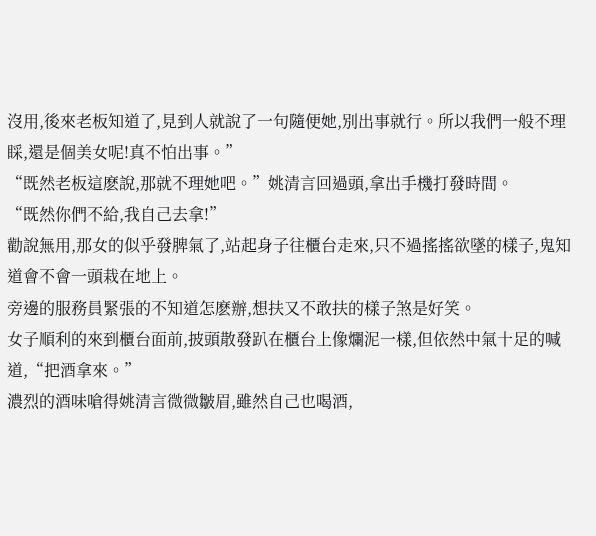沒用,後來老板知道了,見到人就說了一句隨便她,別出事就行。所以我們一般不理睬,還是個美女呢!真不怕出事。”
“既然老板這麽說,那就不理她吧。”姚清言回過頭,拿出手機打發時間。
“既然你們不給,我自己去拿!”
勸說無用,那女的似乎發脾氣了,站起身子往櫃台走來,只不過搖搖欲墜的樣子,鬼知道會不會一頭栽在地上。
旁邊的服務員緊張的不知道怎麽辦,想扶又不敢扶的樣子煞是好笑。
女子順利的來到櫃台面前,披頭散發趴在櫃台上像爛泥一樣,但依然中氣十足的喊道,“把酒拿來。”
濃烈的酒味嗆得姚清言微微皺眉,雖然自己也喝酒,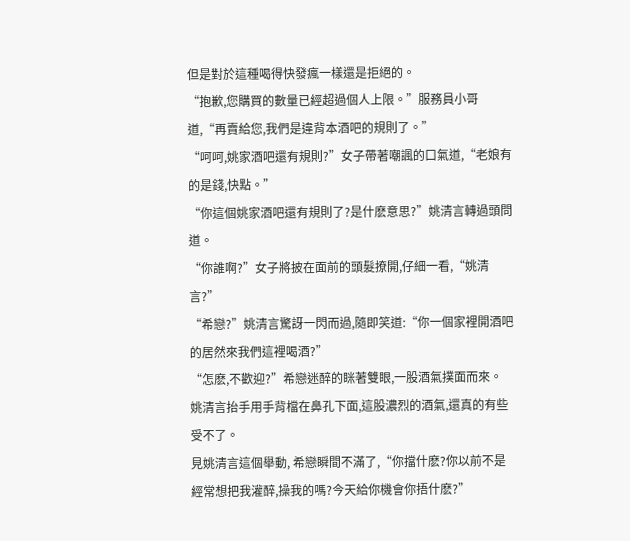但是對於這種喝得快發瘋一樣還是拒絕的。
“抱歉,您購買的數量已經超過個人上限。”服務員小哥道,“再賣給您,我們是違背本酒吧的規則了。”
“呵呵,姚家酒吧還有規則?”女子帶著嘲諷的口氣道,“老娘有的是錢,快點。”
“你這個姚家酒吧還有規則了?是什麽意思?”姚清言轉過頭問道。
“你誰啊?”女子將披在面前的頭髮撩開,仔細一看,“姚清言?”
“希戀?”姚清言驚訝一閃而過,隨即笑道:“你一個家裡開酒吧的居然來我們這裡喝酒?”
“怎麽,不歡迎?”希戀迷醉的眯著雙眼,一股酒氣撲面而來。
姚清言抬手用手背檔在鼻孔下面,這股濃烈的酒氣,還真的有些受不了。
見姚清言這個舉動, 希戀瞬間不滿了,“你擋什麽?你以前不是經常想把我灌醉,操我的嗎?今天給你機會你捂什麽?”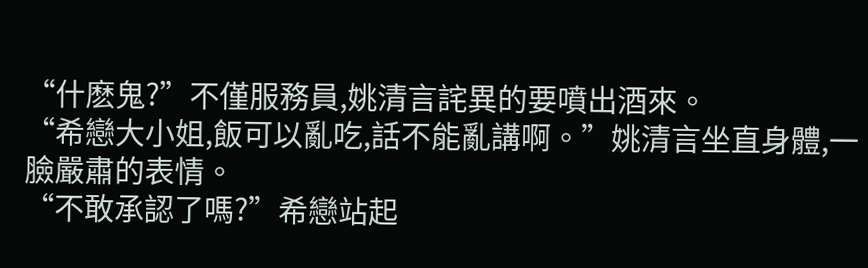“什麽鬼?”不僅服務員,姚清言詫異的要噴出酒來。
“希戀大小姐,飯可以亂吃,話不能亂講啊。”姚清言坐直身體,一臉嚴肅的表情。
“不敢承認了嗎?”希戀站起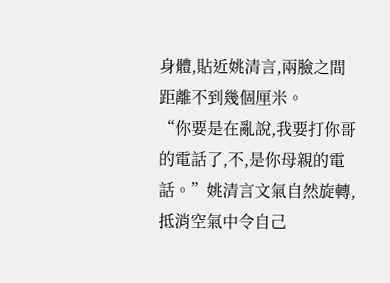身體,貼近姚清言,兩臉之間距離不到幾個厘米。
“你要是在亂說,我要打你哥的電話了,不,是你母親的電話。”姚清言文氣自然旋轉,抵消空氣中令自己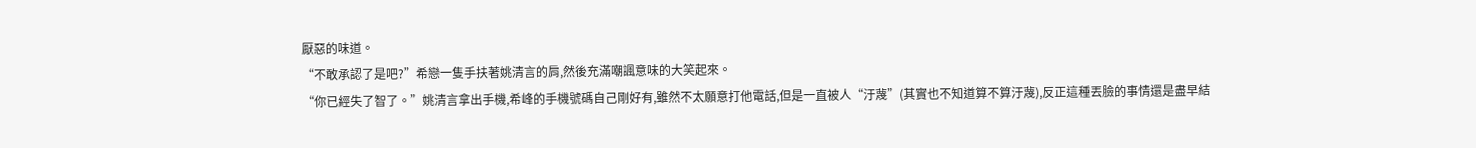厭惡的味道。
“不敢承認了是吧?”希戀一隻手扶著姚清言的肩,然後充滿嘲諷意味的大笑起來。
“你已經失了智了。”姚清言拿出手機,希峰的手機號碼自己剛好有,雖然不太願意打他電話,但是一直被人“汙蔑”(其實也不知道算不算汙蔑),反正這種丟臉的事情還是盡早結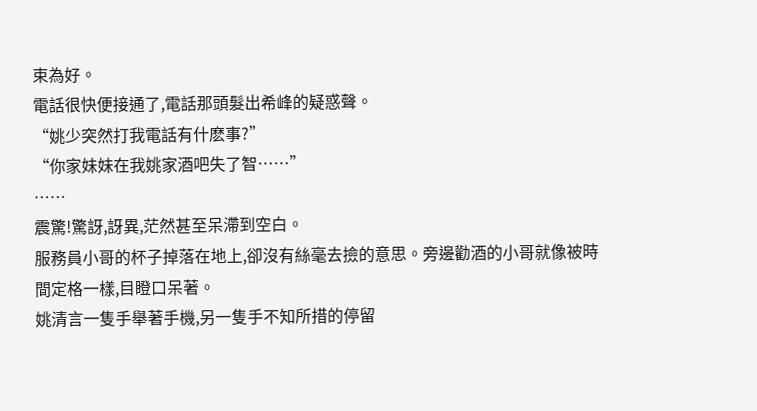束為好。
電話很快便接通了,電話那頭髮出希峰的疑惑聲。
“姚少突然打我電話有什麽事?”
“你家妹妹在我姚家酒吧失了智……”
……
震驚!驚訝,訝異,茫然甚至呆滯到空白。
服務員小哥的杯子掉落在地上,卻沒有絲毫去撿的意思。旁邊勸酒的小哥就像被時間定格一樣,目瞪口呆著。
姚清言一隻手舉著手機,另一隻手不知所措的停留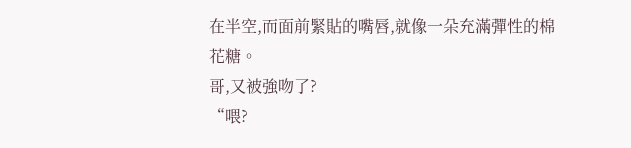在半空,而面前緊貼的嘴唇,就像一朵充滿彈性的棉花糖。
哥,又被強吻了?
“喂?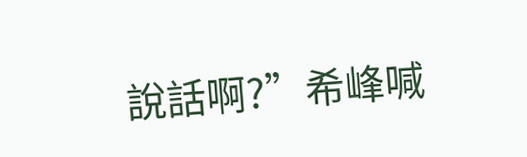說話啊?”希峰喊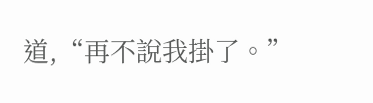道,“再不說我掛了。”